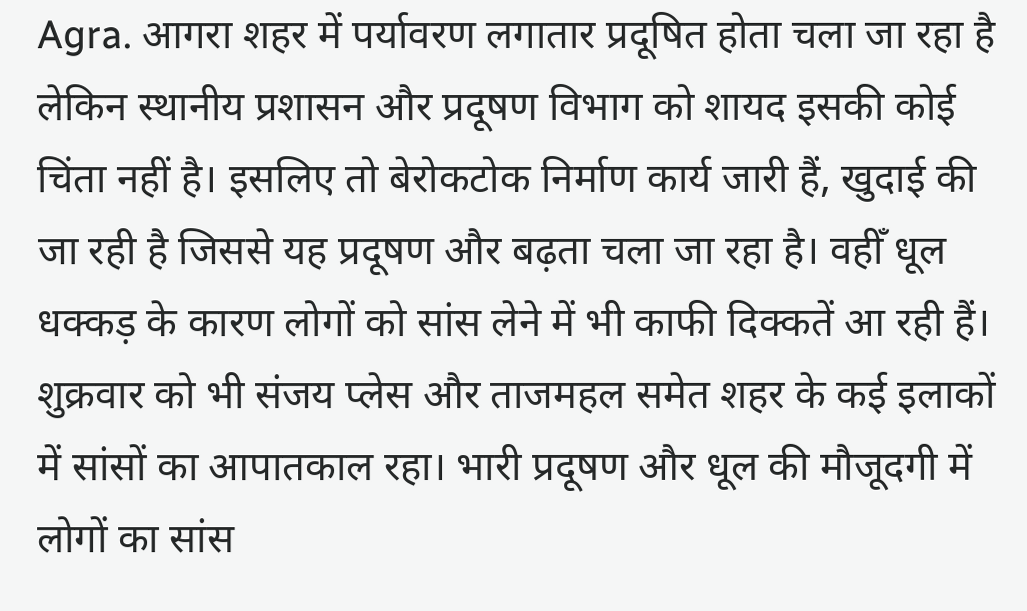Agra. आगरा शहर में पर्यावरण लगातार प्रदूषित होता चला जा रहा है लेकिन स्थानीय प्रशासन और प्रदूषण विभाग को शायद इसकी कोई चिंता नहीं है। इसलिए तो बेरोकटोक निर्माण कार्य जारी हैं, खुदाई की जा रही है जिससे यह प्रदूषण और बढ़ता चला जा रहा है। वहीँ धूल धक्कड़ के कारण लोगों को सांस लेने में भी काफी दिक्कतें आ रही हैं। शुक्रवार को भी संजय प्लेस और ताजमहल समेत शहर के कई इलाकों में सांसों का आपातकाल रहा। भारी प्रदूषण और धूल की मौजूदगी में लोगों का सांस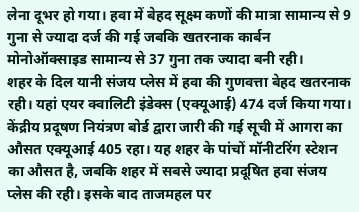लेना दूभर हो गया। हवा में बेहद सूक्ष्म कणों की मात्रा सामान्य से 9 गुना से ज्यादा दर्ज की गई जबकि खतरनाक कार्बन मोनोऑक्साइड सामान्य से 37 गुना तक ज्यादा बनी रही।
शहर के दिल यानी संजय प्लेस में हवा की गुणवत्ता बेहद खतरनाक रही। यहां एयर क्वालिटी इंडेक्स (एक्यूआई) 474 दर्ज किया गया। केंद्रीय प्रदूषण नियंत्रण बोर्ड द्वारा जारी की गई सूची में आगरा का औसत एक्यूआई 405 रहा। यह शहर के पांचों मॉनीटरिंग स्टेशन का औसत है, जबकि शहर में सबसे ज्यादा प्रदूषित हवा संजय प्लेस की रही। इसके बाद ताजमहल पर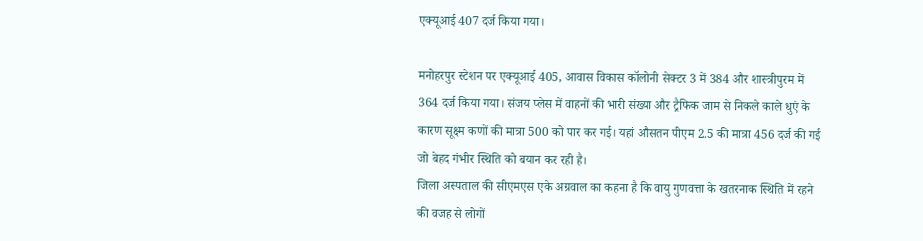एक्यूआई 407 दर्ज किया गया।

मनोहरपुर स्टेशन पर एक्यूआई 405, आवास विकास कॉलोनी सेक्टर 3 में 384 और शास्त्रीपुरम में 364 दर्ज किया गया। संजय प्लेस में वाहनों की भारी संख्या और ट्रैफिक जाम से निकले काले धुएं के कारण सूक्ष्म कणों की मात्रा 500 को पार कर गई। यहां औसतन पीएम 2.5 की मात्रा 456 दर्ज की गई जो बेहद गंभीर स्थिति को बयान कर रही है।
जिला अस्पताल की सीएमएस एके अग्रवाल का कहना है कि वायु गुणवत्ता के खतरनाक स्थिति में रहने की वजह से लोगों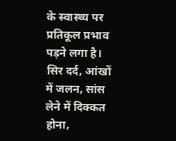के स्वास्थ्य पर प्रतिकूल प्रभाव पड़ने लगा है। सिर दर्द, आंखों में जलन, सांस लेने में दिक्कत होना,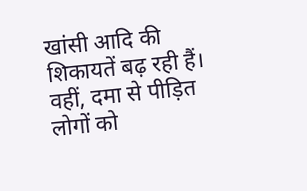खांसी आदि की शिकायतें बढ़ रही हैं। वहीं, दमा से पीड़ित लोगों को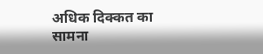अधिक दिक्कत का सामना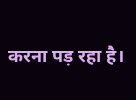करना पड़ रहा है।